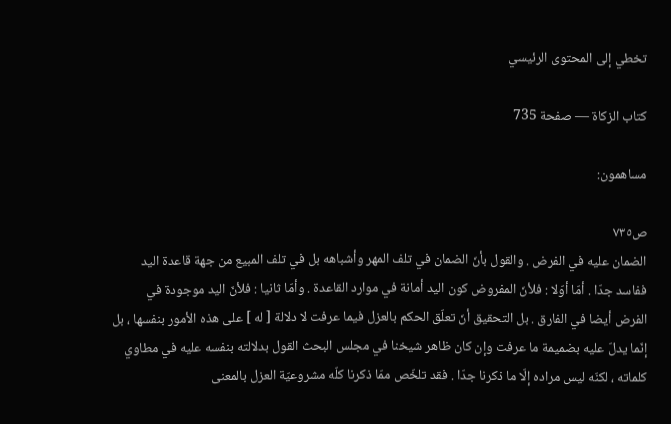تخطي إلى المحتوى الرئيسي

كتاب الزكاة — صفحة 735

مساهمون:

ص٧٣٥
الضمان عليه في الفرض . والقول بأنّ الضمان في تلف المهر وأشباهه بل في تلف المبيع من جهة قاعدة اليد ففاسد جدّا . أمّا أوّلا : فلأنّ المفروض كون اليد أمانة في موارد القاعدة . وأمّا ثانيا : فلأنّ اليد موجودة في الفرض أيضا في الفارق . بل التحقيق أنّ تعلّق الحكم بالعزل فيما عرفت لا دلالة [ له ] على هذه الأمور بنفسها ، بل إنّما يدلّ عليه بضميمة ما عرفت وإن كان ظاهر شيخنا في مجلس البحث القول بدلالته بنفسه عليه في مطاوي كلماته ، لكنّه ليس مراده إلّا ما ذكرنا جدّا . فقد تلخّص ممّا ذكرنا كلّه مشروعيّة العزل بالمعنى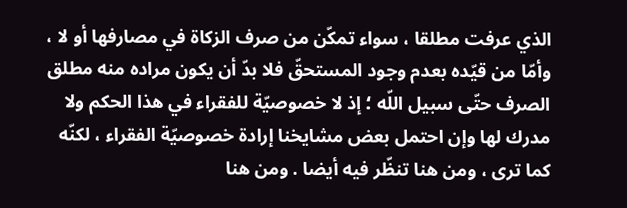الذي عرفت مطلقا ، سواء تمكّن من صرف الزكاة في مصارفها أو لا ، وأمّا من قيّده بعدم وجود المستحقّ فلا بدّ أن يكون مراده منه مطلق الصرف حتّى سبيل اللّه ؛ إذ لا خصوصيّة للفقراء في هذا الحكم ولا مدرك لها وإن احتمل بعض مشايخنا إرادة خصوصيّة الفقراء ، لكنّه كما ترى ، ومن هنا تنظّر فيه أيضا . ومن هنا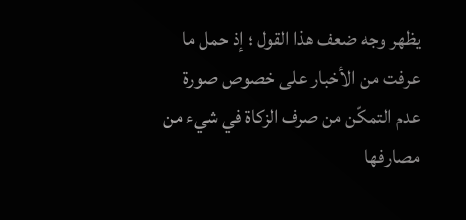يظهر وجه ضعف هذا القول ؛ إذ حمل ما عرفت من الأخبار على خصوص صورة عدم التمكّن من صرف الزكاة في شيء من مصارفها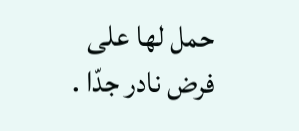حمل لها على فرض نادر جدّا .